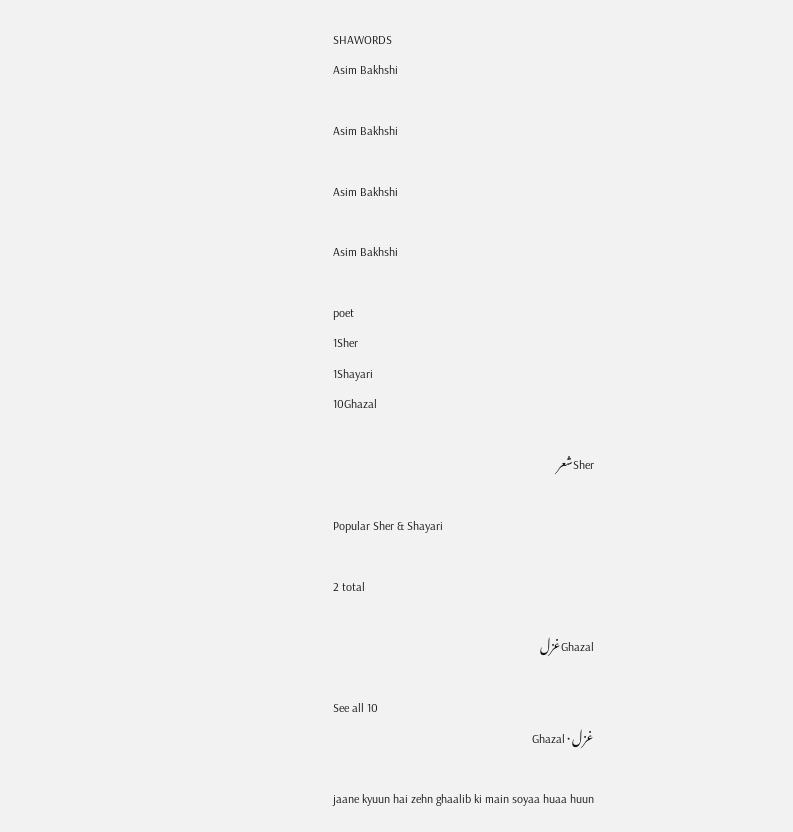SHAWORDS
Asim Bakhshi

Asim Bakhshi

Asim Bakhshi

Asim Bakhshi

poet
1Sher
1Shayari
10Ghazal

Sherشعر

Popular Sher & Shayari

2 total

Ghazalغزل

See all 10
غزل · Ghazal

jaane kyuun hai zehn ghaalib ki main soyaa huaa huun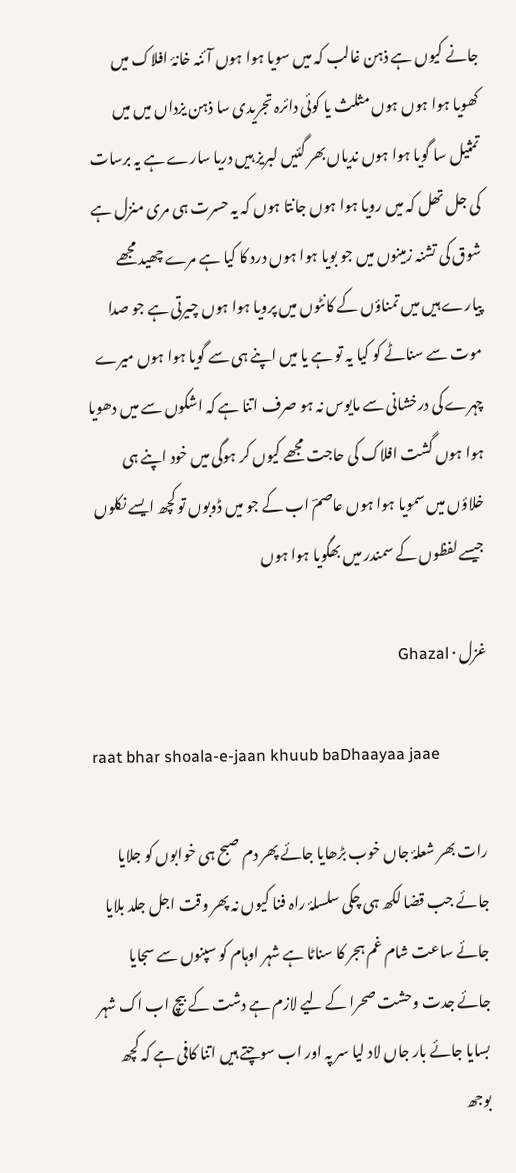جانے کیوں ہے ذہن غالب کہ میں سویا ہوا ہوں آئنہ خانۂ افلاک میں کھویا ہوا ہوں ہوں مثلث یا کوئی دائرہ تجریدی سا ذہن یزداں میں میں تمثیل سا گویا ہوا ہوں ندیاں بھر گئیں لبریز ہیں دریا سارے ہے یہ برسات کی جل تھل کہ میں رویا ہوا ہوں جانتا ہوں کہ یہ حسرت ہی مری منزل ہے شوق کی تشنہ زمینوں میں جو بویا ہوا ہوں درد کا کیا ہے مرے چھید مجھے پیارے ہیں میں تمناؤں کے کانٹوں میں پرویا ہوا ہوں چیرتی ہے جو صدا موت سے سناٹے کو کیا یہ تو ہے یا میں اپنے ہی سے گویا ہوا ہوں میرے چہرے کی درخشانی سے مایوس نہ ہو صرف اتنا ہے کہ اشکوں سے میں دھویا ہوا ہوں گشت افلاک کی حاجت مجھے کیوں کر ہوگی میں خود اپنے ہی خلاؤں میں سمویا ہوا ہوں عاصمؔ اب کے جو میں ڈوبوں تو کچھ ایسے نکلوں جیسے لفظوں کے سمندر میں بھگویا ہوا ہوں

غزل · Ghazal

raat bhar shoala-e-jaan khuub baDhaayaa jaae

رات بھر شعلۂ جاں خوب بڑھایا جائے پھر دم صبح ہی خوابوں کو جلایا جائے جب قضا لکھ ہی چکی سلسلۂ راہ فنا کیوں نہ پھر وقت اجل جلد بلایا جائے ساعت شام غم ہجر کا سناٹا ہے شہر اوہام کو سپنوں سے سجایا جائے جدت وحشت صحرا کے لیے لازم ہے دشت کے بیچ اب اک شہر بسایا جائے بار جاں لاد لیا سر پہ اور اب سوچتے ہیں اتنا کافی ہے کہ کچھ بوجھ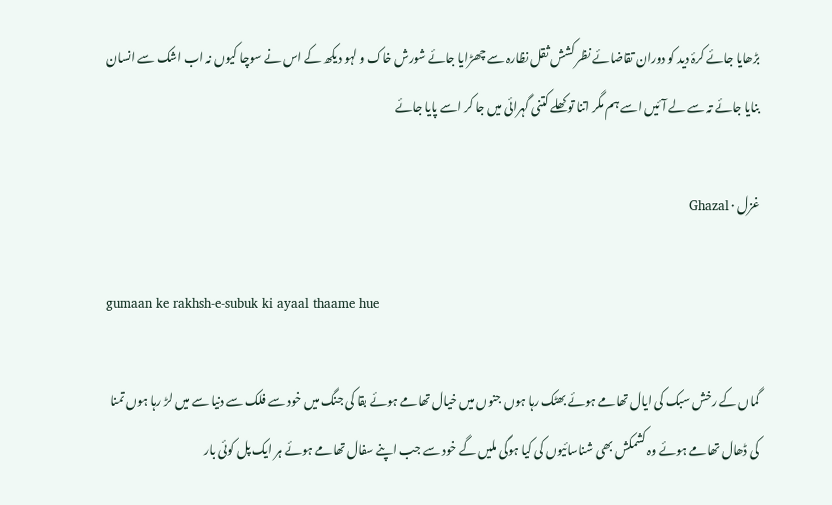بڑھایا جائے کرۂ دید کو دوران تقاضائے نظر کشش ثقل نظارہ سے چھڑایا جائے شورش خاک و لہو دیکھ کے اس نے سوچا کیوں نہ اب اشک سے انسان بنایا جائے تہ سے لے آئیں اسے ہم مگر اتنا تو کھلے کتنی گہرائی میں جا کر اسے پایا جائے

غزل · Ghazal

gumaan ke rakhsh-e-subuk ki ayaal thaame hue

گماں کے رخش سبک کی ایال تھامے ہوئے بھٹک رہا ہوں جنوں میں خیال تھامے ہوئے بقا کی جنگ میں خود سے فلک سے دنیا سے میں لڑ رہا ہوں تمنا کی ڈھال تھامے ہوئے وہ کشمکش بھی شناسائیوں کی کیا ہوگی ملیں گے خود سے جب اپنے سفال تھامے ہوئے ہر ایک پل کوئی بار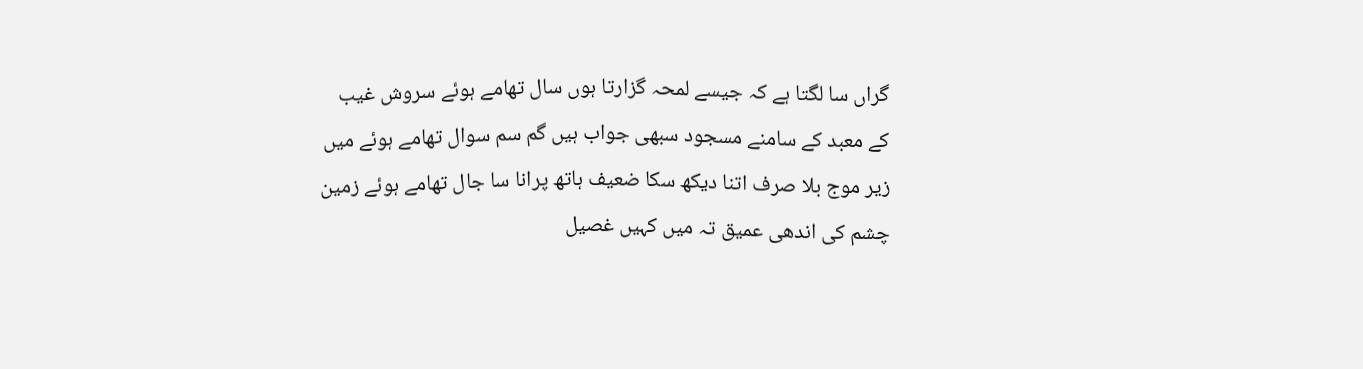گراں سا لگتا ہے کہ جیسے لمحہ گزارتا ہوں سال تھامے ہوئے سروش غیب کے معبد کے سامنے مسجود سبھی جواب ہیں گم سم سوال تھامے ہوئے میں زیر موج بلا صرف اتنا دیکھ سکا ضعیف ہاتھ پرانا سا جال تھامے ہوئے زمین چشم کی اندھی عمیق تہ میں کہیں غصیل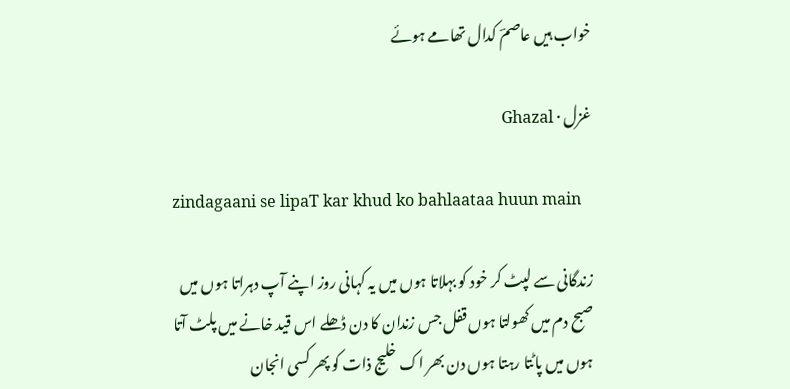خواب ہیں عاصمؔ کدال تھامے ہوئے

غزل · Ghazal

zindagaani se lipaT kar khud ko bahlaataa huun main

زندگانی سے لپٹ کر خود کو بہلاتا ہوں میں یہ کہانی روز اپنے آپ دہراتا ہوں میں صبح دم میں کھولتا ہوں قفل جس زندان کا دن ڈھلے اس قید خانے میں پلٹ آتا ہوں میں پاٹتا رہتا ہوں دن بھر اک خلیج ذات کو پھر کسی انجان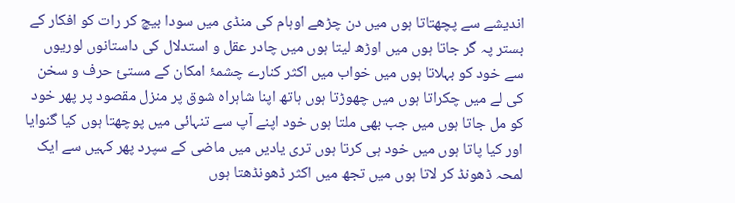اندیشے سے پچھتاتا ہوں میں دن چڑھے اوہام کی منڈی میں سودا بیچ کر رات کو افکار کے بستر پہ گر جاتا ہوں میں اوڑھ لیتا ہوں میں چادر عقل و استدلال کی داستانوں لوریوں سے خود کو بہلاتا ہوں میں خواب میں اکثر کنارے چشمۂ امکان کے مستیٔ حرف و سخن کی لے میں چکراتا ہوں میں چھوڑتا ہوں ہاتھ اپنا شاہراہ شوق پر منزل مقصود پر پھر خود کو مل جاتا ہوں میں جب بھی ملتا ہوں خود اپنے آپ سے تنہائی میں پوچھتا ہوں کیا گنوایا اور کیا پاتا ہوں میں خود ہی کرتا ہوں تری یادیں میں ماضی کے سپرد پھر کہیں سے ایک لمحہ ڈھونڈ کر لاتا ہوں میں تجھ میں اکثر ڈھونڈھتا ہوں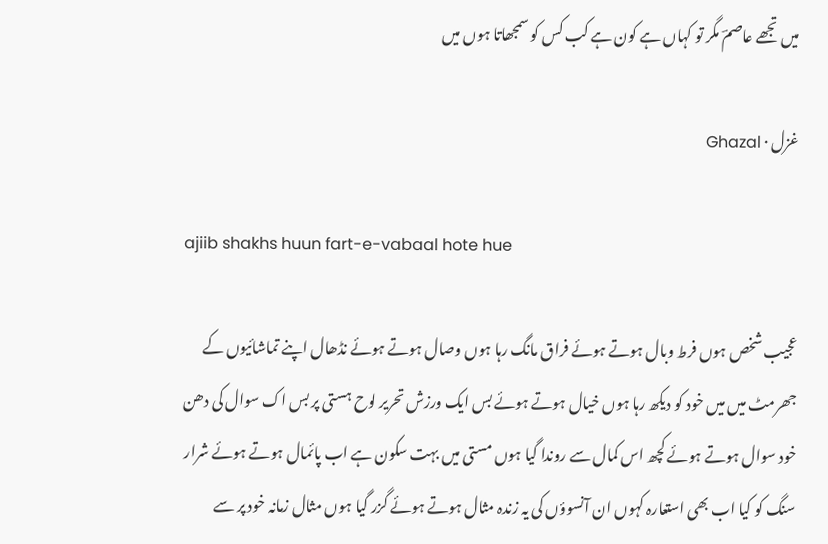میں تجھے عاصمؔ مگر تو کہاں ہے کون ہے کب کس کو سمجھاتا ہوں میں

غزل · Ghazal

ajiib shakhs huun fart-e-vabaal hote hue

عجیب شخص ہوں فرط وبال ہوتے ہوئے فراق مانگ رہا ہوں وصال ہوتے ہوئے نڈھال اپنے تماشائیوں کے جھرمٹ میں میں خود کو دیکھ رہا ہوں خیال ہوتے ہوئے بس ایک ورزش تحریر لوح ہستی پر بس اک سوال کی دھن خود سوال ہوتے ہوئے کچھ اس کمال سے روندا گیا ہوں مستی میں بہت سکون ہے اب پائمال ہوتے ہوئے شرار سنگ کو کیا اب بھی استعارہ کہوں ان آنسوؤں کی یہ زندہ مثال ہوتے ہوئے گزر گیا ہوں مثال زمانہ خود پر سے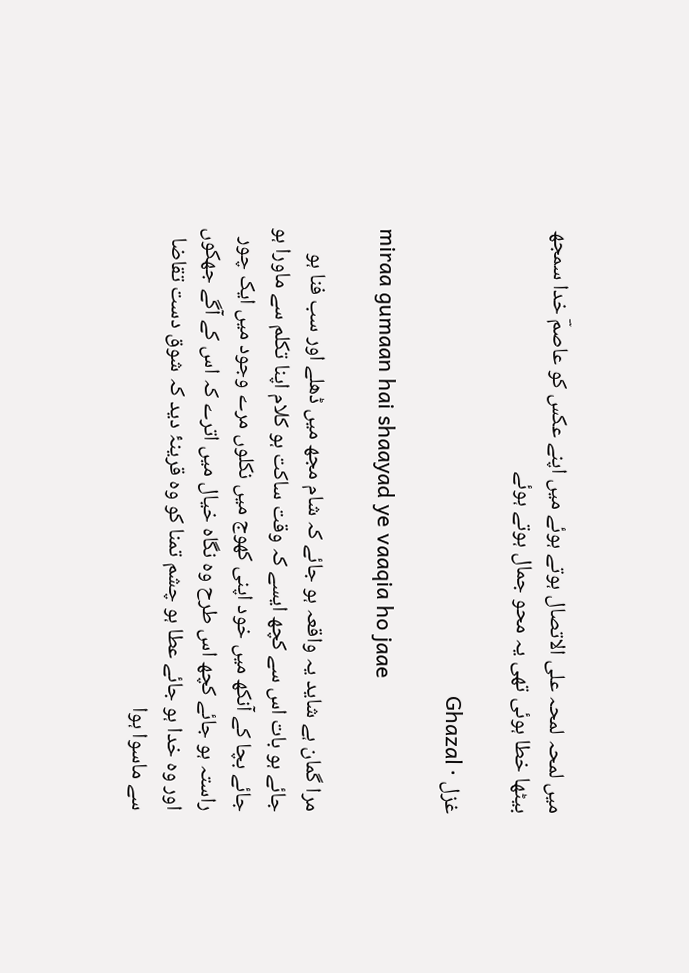میں لمحہ لمحہ علی الاتصال ہوتے ہوئے میں اپنے عکس کو عاصمؔ خدا سمجھ بیٹھا خطا ہوئی تھی یہ محو جمال ہوتے ہوئے

غزل · Ghazal

miraa gumaan hai shaayad ye vaaqia ho jaae

مرا گمان ہے شاید یہ واقعہ ہو جائے کہ شام مجھ میں ڈھلے اور سب فنا ہو جائے ہو بات اس سے کچھ ایسے کہ وقت ساکت ہو کلام اپنا تکلم سے ماورا ہو جائے بچا کے آنکھ میں خود اپنی کھوج میں نکلوں مرے وجود میں ایک چور راستہ ہو جائے کچھ اس طرح وہ نگاہ خیال میں اترے کہ اس کے آگے جھکوں اور وہ خدا ہو جائے عطا ہو چشم تمنا کو وہ قرینۂ دید کہ شوق دست تقاضا سے ماسوا ہوا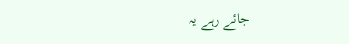جائے رہے یہ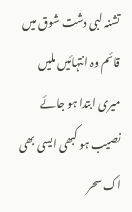تشنہ لبی دشت شوق میں قائم وہ انتہائیں ملیں میری ابتدا ہو جائے نصیب ہو کبھی ایسی بھی اک سحر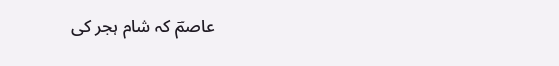عاصمؔ کہ شام ہجر کی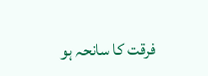فرقت کا سانحہ ہو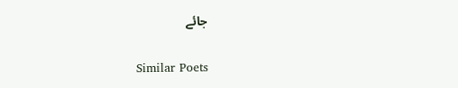جائے

Similar Poets